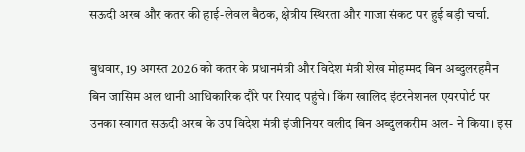सऊदी अरब और कतर की हाई-लेवल बैठक, क्षेत्रीय स्थिरता और गाजा संकट पर हुई बड़ी चर्चा.

बुधवार, 19 अगस्त 2026 को कतर के प्रधानमंत्री और विदेश मंत्री शेख मोहम्मद बिन अब्दुलरहमैन बिन जासिम अल थानी आधिकारिक दौरे पर रियाद पहुंचे। किंग खालिद इंटरनेशनल एयरपोर्ट पर उनका स्वागत सऊदी अरब के उप विदेश मंत्री इंजीनियर वलीद बिन अब्दुलकरीम अल- ने किया। इस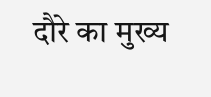दौरे का मुख्य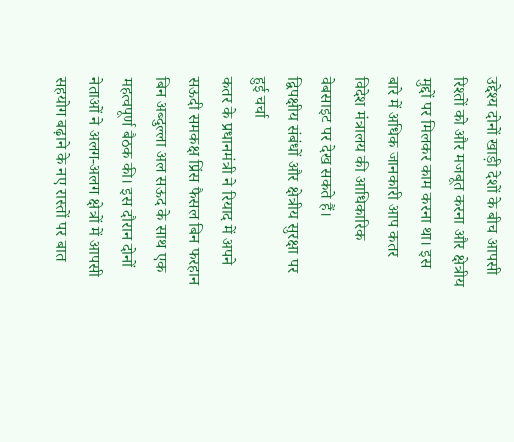उद्देश्य दोनों खाड़ी देशों के बीच आपसी रिश्तों को और मजबूत करना और क्षेत्रीय मुद्दों पर मिलकर काम करना था। इस बारे में अधिक जानकारी आप कतर विदेश मंत्रालय की आधिकारिक वेबसाइट पर देख सकते हैं।
द्विपक्षीय संबंधों और क्षेत्रीय सुरक्षा पर हुई चर्चा
कतर के प्रधानमंत्री ने रियाद में अपने सऊदी समकक्ष प्रिंस फैसल बिन फरहान बिन अब्दुल्ला अल सऊद के साथ एक महत्वपूर्ण बैठक की। इस दौरान दोनों नेताओं ने अलग-अलग क्षेत्रों में आपसी सहयोग बढ़ाने के नए रास्तों पर बात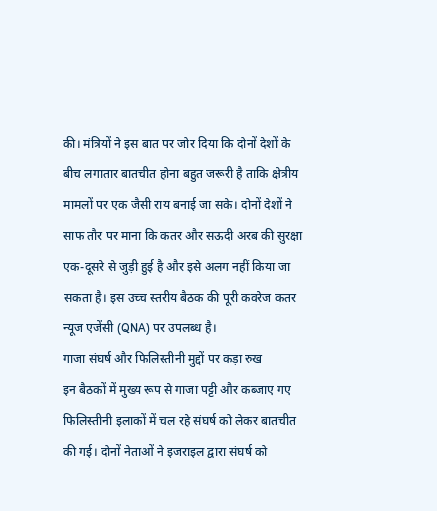की। मंत्रियों ने इस बात पर जोर दिया कि दोनों देशों के बीच लगातार बातचीत होना बहुत जरूरी है ताकि क्षेत्रीय मामलों पर एक जैसी राय बनाई जा सके। दोनों देशों ने साफ तौर पर माना कि कतर और सऊदी अरब की सुरक्षा एक-दूसरे से जुड़ी हुई है और इसे अलग नहीं किया जा सकता है। इस उच्च स्तरीय बैठक की पूरी कवरेज कतर न्यूज एजेंसी (QNA) पर उपलब्ध है।
गाजा संघर्ष और फिलिस्तीनी मुद्दों पर कड़ा रुख
इन बैठकों में मुख्य रूप से गाजा पट्टी और कब्जाए गए फिलिस्तीनी इलाकों में चल रहे संघर्ष को लेकर बातचीत की गई। दोनों नेताओं ने इजराइल द्वारा संघर्ष को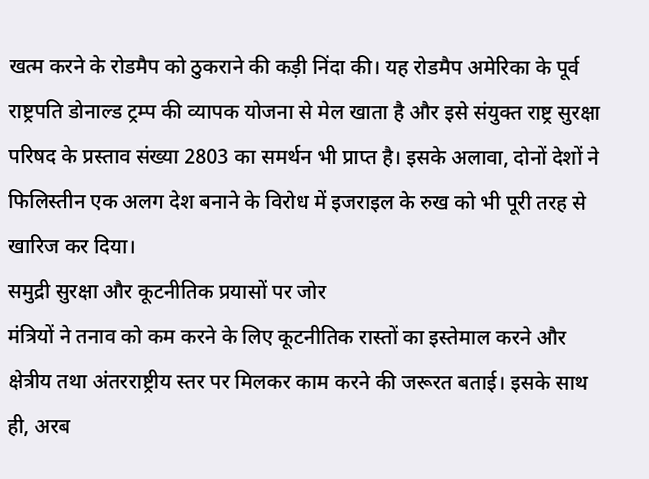खत्म करने के रोडमैप को ठुकराने की कड़ी निंदा की। यह रोडमैप अमेरिका के पूर्व राष्ट्रपति डोनाल्ड ट्रम्प की व्यापक योजना से मेल खाता है और इसे संयुक्त राष्ट्र सुरक्षा परिषद के प्रस्ताव संख्या 2803 का समर्थन भी प्राप्त है। इसके अलावा, दोनों देशों ने फिलिस्तीन एक अलग देश बनाने के विरोध में इजराइल के रुख को भी पूरी तरह से खारिज कर दिया।
समुद्री सुरक्षा और कूटनीतिक प्रयासों पर जोर
मंत्रियों ने तनाव को कम करने के लिए कूटनीतिक रास्तों का इस्तेमाल करने और क्षेत्रीय तथा अंतरराष्ट्रीय स्तर पर मिलकर काम करने की जरूरत बताई। इसके साथ ही, अरब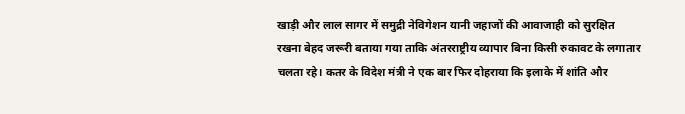खाड़ी और लाल सागर में समुद्री नेविगेशन यानी जहाजों की आवाजाही को सुरक्षित रखना बेहद जरूरी बताया गया ताकि अंतरराष्ट्रीय व्यापार बिना किसी रुकावट के लगातार चलता रहे। कतर के विदेश मंत्री ने एक बार फिर दोहराया कि इलाके में शांति और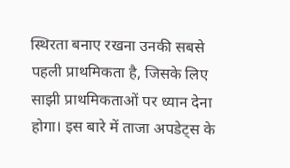स्थिरता बनाए रखना उनकी सबसे पहली प्राथमिकता है, जिसके लिए साझी प्राथमिकताओं पर ध्यान देना होगा। इस बारे में ताजा अपडेट्स के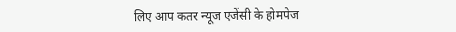लिए आप कतर न्यूज एजेंसी के होमपेज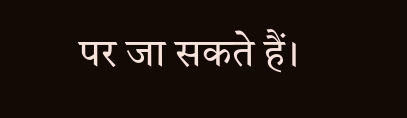पर जा सकते हैं।